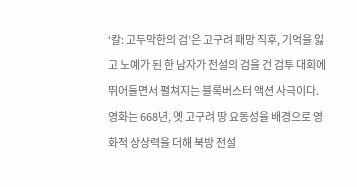‘칼: 고두막한의 검’은 고구려 패망 직후, 기억을 잃고 노예가 된 한 남자가 전설의 검을 건 검투 대회에 뛰어들면서 펼쳐지는 블록버스터 액션 사극이다. 영화는 668년, 옛 고구려 땅 요동성을 배경으로 영화적 상상력을 더해 북방 전설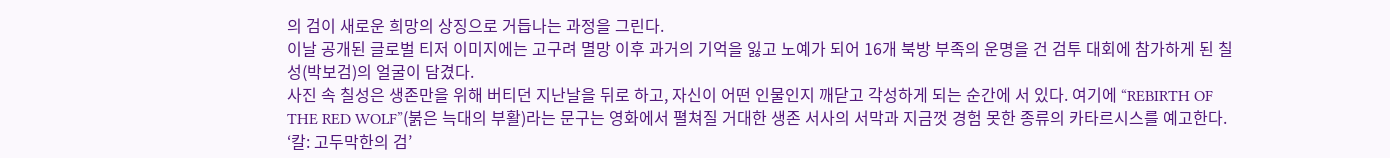의 검이 새로운 희망의 상징으로 거듭나는 과정을 그린다.
이날 공개된 글로벌 티저 이미지에는 고구려 멸망 이후 과거의 기억을 잃고 노예가 되어 16개 북방 부족의 운명을 건 검투 대회에 참가하게 된 칠성(박보검)의 얼굴이 담겼다.
사진 속 칠성은 생존만을 위해 버티던 지난날을 뒤로 하고, 자신이 어떤 인물인지 깨닫고 각성하게 되는 순간에 서 있다. 여기에 “REBIRTH OF THE RED WOLF”(붉은 늑대의 부활)라는 문구는 영화에서 펼쳐질 거대한 생존 서사의 서막과 지금껏 경험 못한 종류의 카타르시스를 예고한다.
‘칼: 고두막한의 검’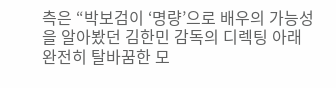측은 “박보검이 ‘명량’으로 배우의 가능성을 알아봤던 김한민 감독의 디렉팅 아래 완전히 탈바꿈한 모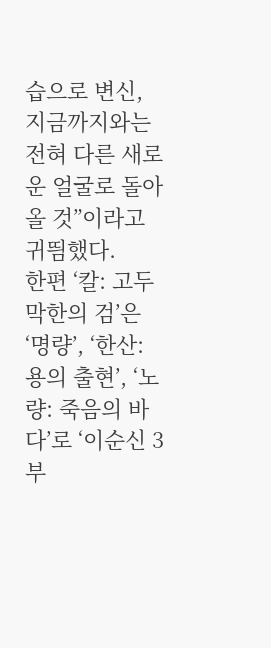습으로 변신, 지금까지와는 전혀 다른 새로운 얼굴로 돌아올 것”이라고 귀띔했다.
한편 ‘칼: 고두막한의 검’은 ‘명량’, ‘한산: 용의 출현’, ‘노량: 죽음의 바다’로 ‘이순신 3부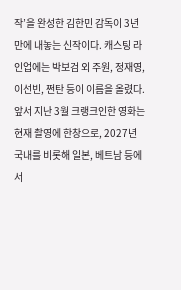작’을 완성한 김한민 감독이 3년 만에 내놓는 신작이다. 캐스팅 라인업에는 박보검 외 주원, 정재영, 이선빈, 쩐탄 등이 이름을 올렸다.
앞서 지난 3월 크랭크인한 영화는 현재 촬영에 한창으로, 2027년 국내를 비롯해 일본, 베트남 등에서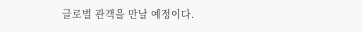글로벌 관객을 만날 예정이다.